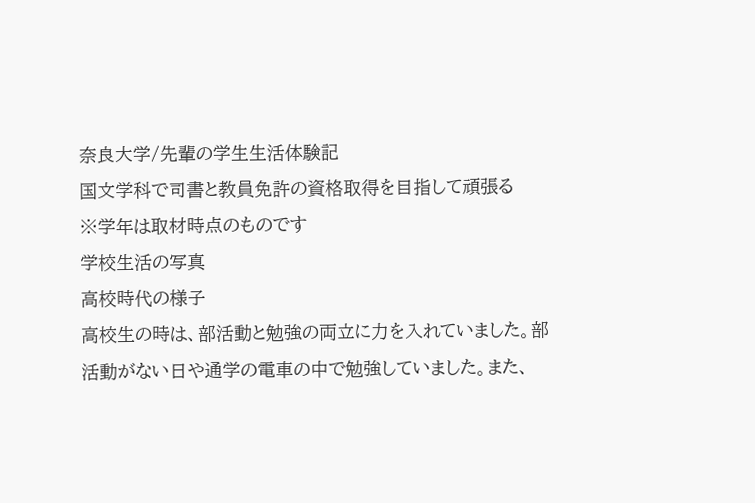奈良大学/先輩の学生生活体験記
国文学科で司書と教員免許の資格取得を目指して頑張る
※学年は取材時点のものです
学校生活の写真
高校時代の様子
高校生の時は、部活動と勉強の両立に力を入れていました。部活動がない日や通学の電車の中で勉強していました。また、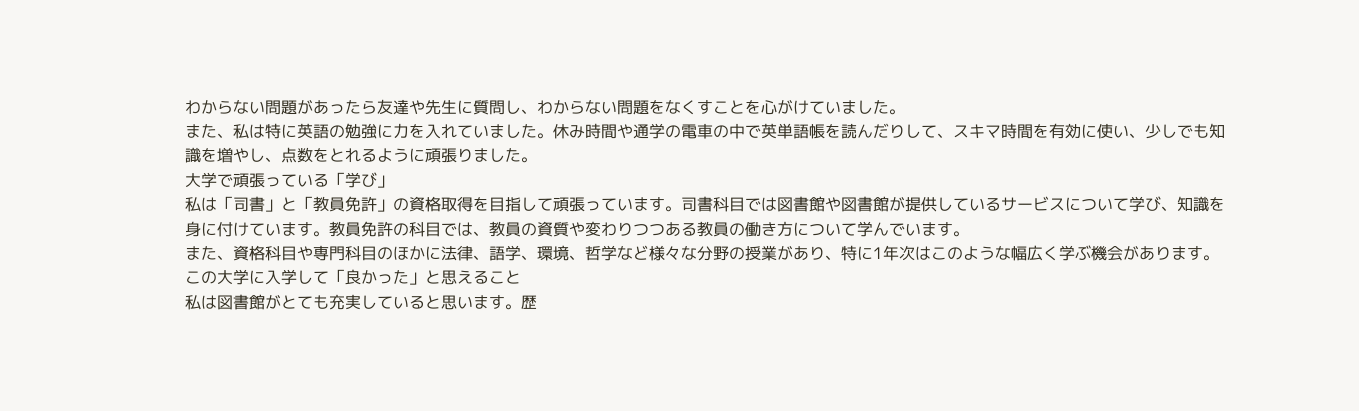わからない問題があったら友達や先生に質問し、わからない問題をなくすことを心がけていました。
また、私は特に英語の勉強に力を入れていました。休み時間や通学の電車の中で英単語帳を読んだりして、スキマ時間を有効に使い、少しでも知識を増やし、点数をとれるように頑張りました。
大学で頑張っている「学び」
私は「司書」と「教員免許」の資格取得を目指して頑張っています。司書科目では図書館や図書館が提供しているサービスについて学び、知識を身に付けています。教員免許の科目では、教員の資質や変わりつつある教員の働き方について学んでいます。
また、資格科目や専門科目のほかに法律、語学、環境、哲学など様々な分野の授業があり、特に1年次はこのような幅広く学ぶ機会があります。
この大学に入学して「良かった」と思えること
私は図書館がとても充実していると思います。歴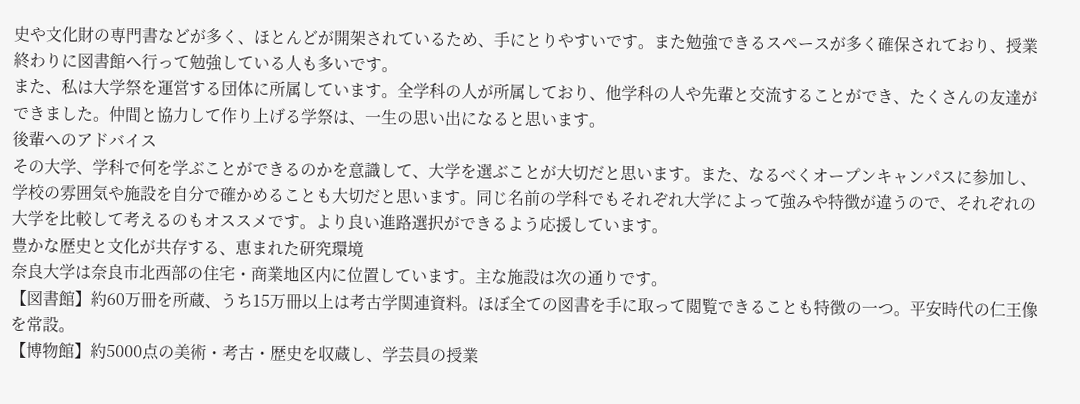史や文化財の専門書などが多く、ほとんどが開架されているため、手にとりやすいです。また勉強できるスペースが多く確保されており、授業終わりに図書館へ行って勉強している人も多いです。
また、私は大学祭を運営する団体に所属しています。全学科の人が所属しており、他学科の人や先輩と交流することができ、たくさんの友達ができました。仲間と協力して作り上げる学祭は、一生の思い出になると思います。
後輩へのアドバイス
その大学、学科で何を学ぶことができるのかを意識して、大学を選ぶことが大切だと思います。また、なるべくオープンキャンパスに参加し、学校の雰囲気や施設を自分で確かめることも大切だと思います。同じ名前の学科でもそれぞれ大学によって強みや特徴が違うので、それぞれの大学を比較して考えるのもオススメです。より良い進路選択ができるよう応援しています。
豊かな歴史と文化が共存する、恵まれた研究環境
奈良大学は奈良市北西部の住宅・商業地区内に位置しています。主な施設は次の通りです。
【図書館】約60万冊を所蔵、うち15万冊以上は考古学関連資料。ほぼ全ての図書を手に取って閲覧できることも特徴の一つ。平安時代の仁王像を常設。
【博物館】約5000点の美術・考古・歴史を収蔵し、学芸員の授業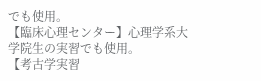でも使用。
【臨床心理センター】心理学系大学院生の実習でも使用。
【考古学実習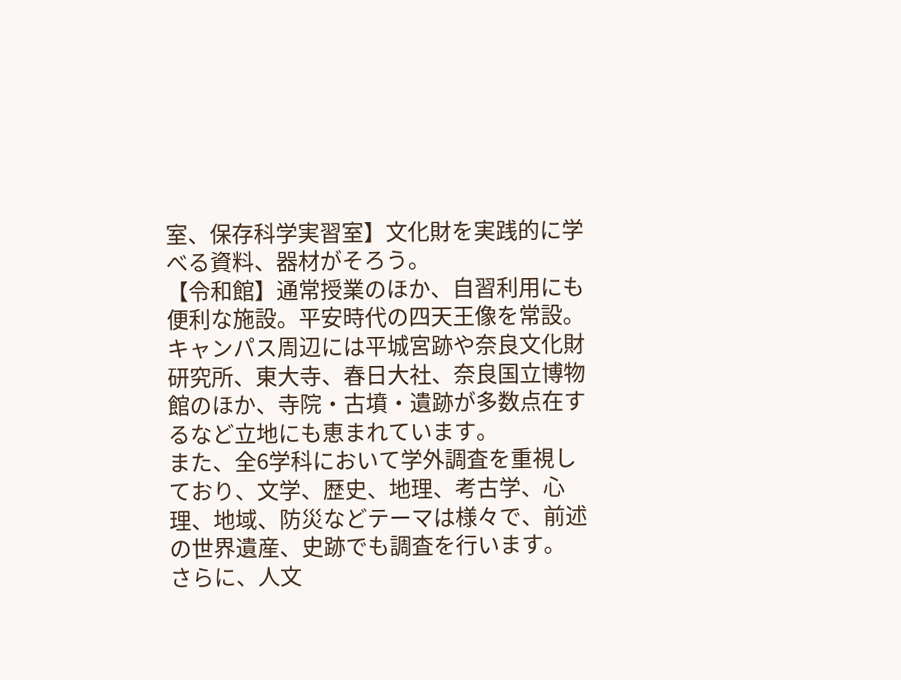室、保存科学実習室】文化財を実践的に学べる資料、器材がそろう。
【令和館】通常授業のほか、自習利用にも便利な施設。平安時代の四天王像を常設。
キャンパス周辺には平城宮跡や奈良文化財研究所、東大寺、春日大社、奈良国立博物館のほか、寺院・古墳・遺跡が多数点在するなど立地にも恵まれています。
また、全6学科において学外調査を重視しており、文学、歴史、地理、考古学、心理、地域、防災などテーマは様々で、前述の世界遺産、史跡でも調査を行います。
さらに、人文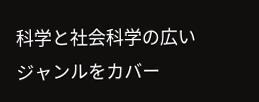科学と社会科学の広いジャンルをカバー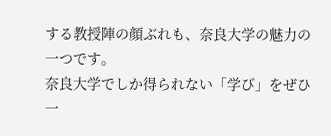する教授陣の顔ぶれも、奈良大学の魅力の一つです。
奈良大学でしか得られない「学び」をぜひ一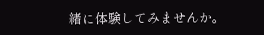緒に体験してみませんか。